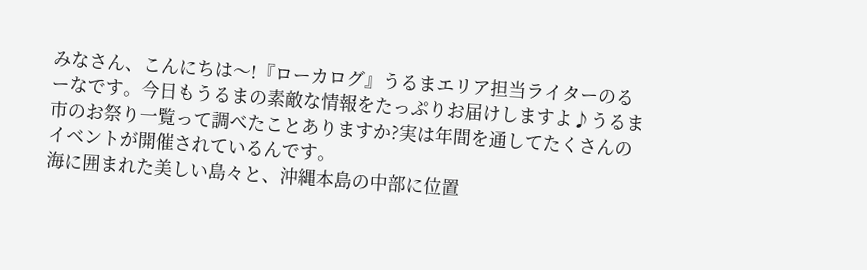みなさん、こんにちは〜!『ローカログ』うるまエリア担当ライターのるーなです。今日もうるまの素敵な情報をたっぷりお届けしますよ♪うるま市のお祭り一覧って調べたことありますか?実は年間を通してたくさんのイベントが開催されているんです。
海に囲まれた美しい島々と、沖縄本島の中部に位置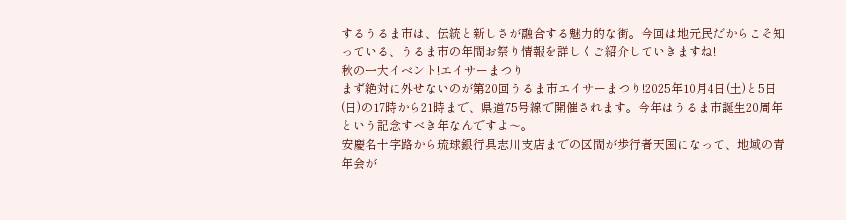するうるま市は、伝統と新しさが融合する魅力的な街。今回は地元民だからこそ知っている、うるま市の年間お祭り情報を詳しくご紹介していきますね!
秋の一大イベント!エイサーまつり
まず絶対に外せないのが第20回うるま市エイサーまつり!2025年10月4日(土)と5日(日)の17時から21時まで、県道75号線で開催されます。今年はうるま市誕生20周年という記念すべき年なんですよ〜。
安慶名十字路から琉球銀行具志川支店までの区間が歩行者天国になって、地域の青年会が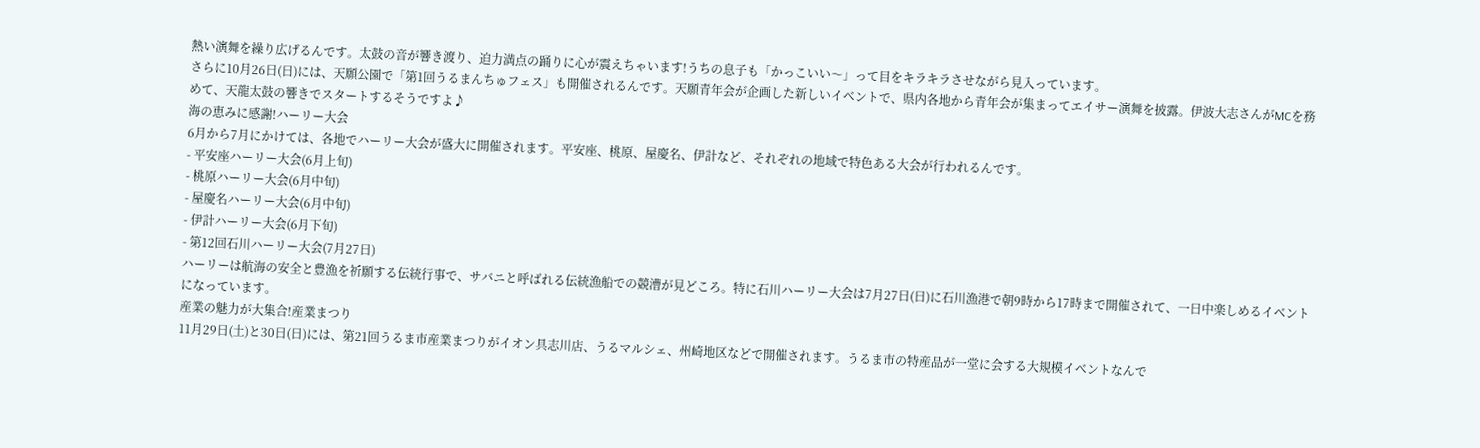熱い演舞を繰り広げるんです。太鼓の音が響き渡り、迫力満点の踊りに心が震えちゃいます!うちの息子も「かっこいい〜」って目をキラキラさせながら見入っています。
さらに10月26日(日)には、天願公園で「第1回うるまんちゅフェス」も開催されるんです。天願青年会が企画した新しいイベントで、県内各地から青年会が集まってエイサー演舞を披露。伊波大志さんがMCを務めて、天龍太鼓の響きでスタートするそうですよ♪
海の恵みに感謝!ハーリー大会
6月から7月にかけては、各地でハーリー大会が盛大に開催されます。平安座、桃原、屋慶名、伊計など、それぞれの地域で特色ある大会が行われるんです。
- 平安座ハーリー大会(6月上旬)
- 桃原ハーリー大会(6月中旬)
- 屋慶名ハーリー大会(6月中旬)
- 伊計ハーリー大会(6月下旬)
- 第12回石川ハーリー大会(7月27日)
ハーリーは航海の安全と豊漁を祈願する伝統行事で、サバニと呼ばれる伝統漁船での競漕が見どころ。特に石川ハーリー大会は7月27日(日)に石川漁港で朝9時から17時まで開催されて、一日中楽しめるイベントになっています。
産業の魅力が大集合!産業まつり
11月29日(土)と30日(日)には、第21回うるま市産業まつりがイオン具志川店、うるマルシェ、州崎地区などで開催されます。うるま市の特産品が一堂に会する大規模イベントなんで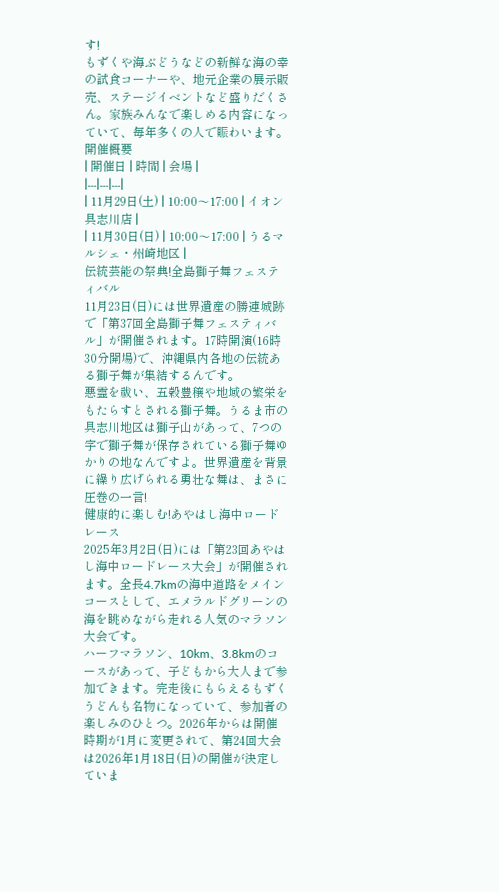す!
もずくや海ぶどうなどの新鮮な海の幸の試食コーナーや、地元企業の展示販売、ステージイベントなど盛りだくさん。家族みんなで楽しめる内容になっていて、毎年多くの人で賑わいます。
開催概要
| 開催日 | 時間 | 会場 |
|---|---|---|
| 11月29日(土) | 10:00〜17:00 | イオン具志川店 |
| 11月30日(日) | 10:00〜17:00 | うるマルシェ・州崎地区 |
伝統芸能の祭典!全島獅子舞フェスティバル
11月23日(日)には世界遺産の勝連城跡で「第37回全島獅子舞フェスティバル」が開催されます。17時開演(16時30分開場)で、沖縄県内各地の伝統ある獅子舞が集結するんです。
悪霊を祓い、五穀豊穣や地域の繁栄をもたらすとされる獅子舞。うるま市の具志川地区は獅子山があって、7つの字で獅子舞が保存されている獅子舞ゆかりの地なんですよ。世界遺産を背景に繰り広げられる勇壮な舞は、まさに圧巻の一言!
健康的に楽しむ!あやはし海中ロードレース
2025年3月2日(日)には「第23回あやはし海中ロードレース大会」が開催されます。全長4.7kmの海中道路をメインコースとして、エメラルドグリーンの海を眺めながら走れる人気のマラソン大会です。
ハーフマラソン、10km、3.8kmのコースがあって、子どもから大人まで参加できます。完走後にもらえるもずくうどんも名物になっていて、参加者の楽しみのひとつ。2026年からは開催時期が1月に変更されて、第24回大会は2026年1月18日(日)の開催が決定していま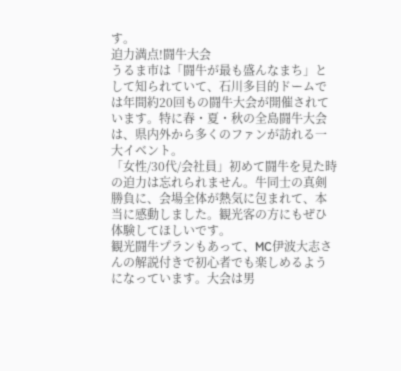す。
迫力満点!闘牛大会
うるま市は「闘牛が最も盛んなまち」として知られていて、石川多目的ドームでは年間約20回もの闘牛大会が開催されています。特に春・夏・秋の全島闘牛大会は、県内外から多くのファンが訪れる一大イベント。
「女性/30代/会社員」初めて闘牛を見た時の迫力は忘れられません。牛同士の真剣勝負に、会場全体が熱気に包まれて、本当に感動しました。観光客の方にもぜひ体験してほしいです。
観光闘牛プランもあって、MC伊波大志さんの解説付きで初心者でも楽しめるようになっています。大会は男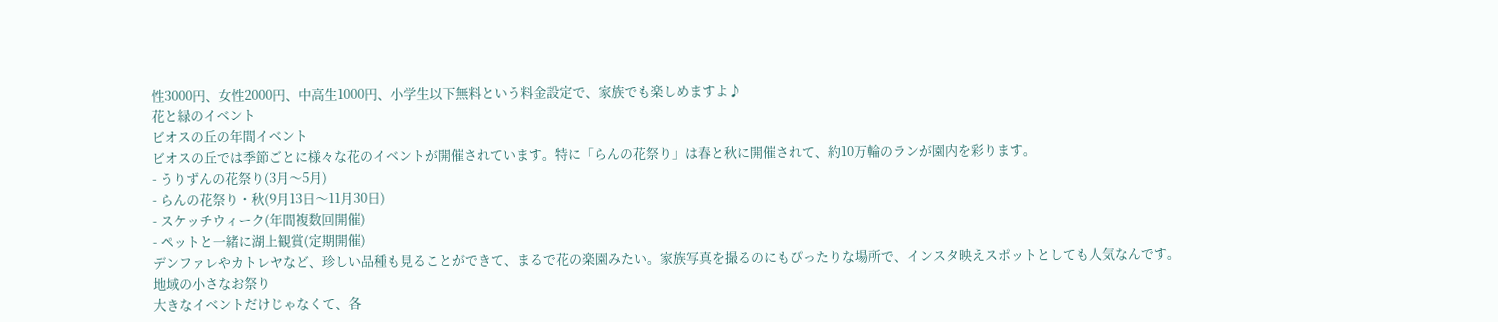性3000円、女性2000円、中高生1000円、小学生以下無料という料金設定で、家族でも楽しめますよ♪
花と緑のイベント
ビオスの丘の年間イベント
ビオスの丘では季節ごとに様々な花のイベントが開催されています。特に「らんの花祭り」は春と秋に開催されて、約10万輪のランが園内を彩ります。
- うりずんの花祭り(3月〜5月)
- らんの花祭り・秋(9月13日〜11月30日)
- スケッチウィーク(年間複数回開催)
- ペットと一緒に湖上観賞(定期開催)
デンファレやカトレヤなど、珍しい品種も見ることができて、まるで花の楽園みたい。家族写真を撮るのにもぴったりな場所で、インスタ映えスポットとしても人気なんです。
地域の小さなお祭り
大きなイベントだけじゃなくて、各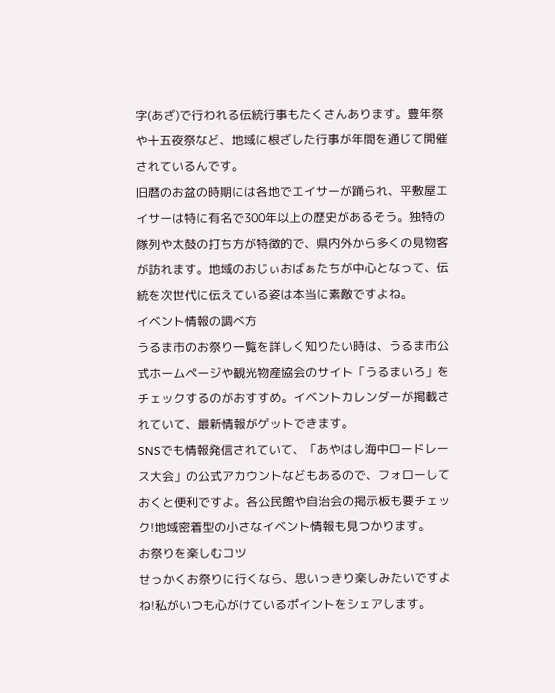字(あざ)で行われる伝統行事もたくさんあります。豊年祭や十五夜祭など、地域に根ざした行事が年間を通じて開催されているんです。
旧暦のお盆の時期には各地でエイサーが踊られ、平敷屋エイサーは特に有名で300年以上の歴史があるそう。独特の隊列や太鼓の打ち方が特徴的で、県内外から多くの見物客が訪れます。地域のおじぃおばぁたちが中心となって、伝統を次世代に伝えている姿は本当に素敵ですよね。
イベント情報の調べ方
うるま市のお祭り一覧を詳しく知りたい時は、うるま市公式ホームページや観光物産協会のサイト「うるまいろ」をチェックするのがおすすめ。イベントカレンダーが掲載されていて、最新情報がゲットできます。
SNSでも情報発信されていて、「あやはし海中ロードレース大会」の公式アカウントなどもあるので、フォローしておくと便利ですよ。各公民館や自治会の掲示板も要チェック!地域密着型の小さなイベント情報も見つかります。
お祭りを楽しむコツ
せっかくお祭りに行くなら、思いっきり楽しみたいですよね!私がいつも心がけているポイントをシェアします。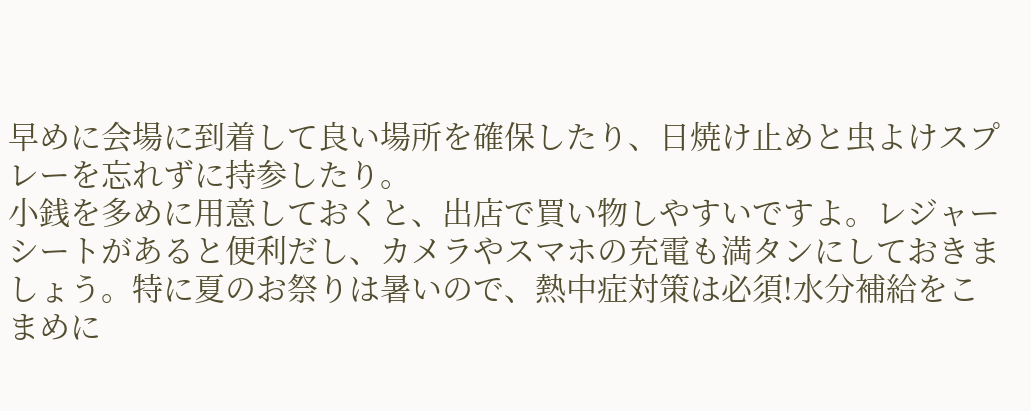早めに会場に到着して良い場所を確保したり、日焼け止めと虫よけスプレーを忘れずに持参したり。
小銭を多めに用意しておくと、出店で買い物しやすいですよ。レジャーシートがあると便利だし、カメラやスマホの充電も満タンにしておきましょう。特に夏のお祭りは暑いので、熱中症対策は必須!水分補給をこまめに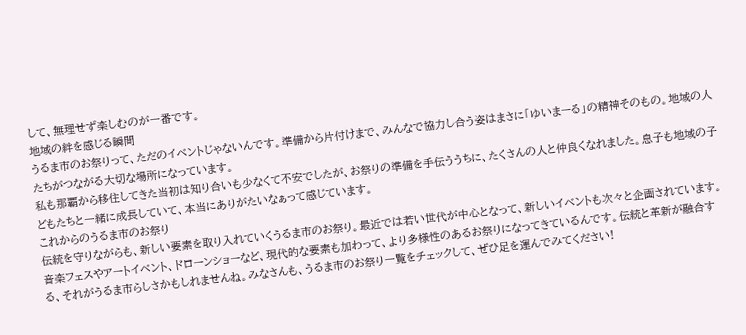して、無理せず楽しむのが一番です。
地域の絆を感じる瞬間
うるま市のお祭りって、ただのイベントじゃないんです。準備から片付けまで、みんなで協力し合う姿はまさに「ゆいまーる」の精神そのもの。地域の人たちがつながる大切な場所になっています。
私も那覇から移住してきた当初は知り合いも少なくて不安でしたが、お祭りの準備を手伝ううちに、たくさんの人と仲良くなれました。息子も地域の子どもたちと一緒に成長していて、本当にありがたいなぁって感じています。
これからのうるま市のお祭り
伝統を守りながらも、新しい要素を取り入れていくうるま市のお祭り。最近では若い世代が中心となって、新しいイベントも次々と企画されています。
音楽フェスやアートイベント、ドローンショーなど、現代的な要素も加わって、より多様性のあるお祭りになってきているんです。伝統と革新が融合する、それがうるま市らしさかもしれませんね。みなさんも、うるま市のお祭り一覧をチェックして、ぜひ足を運んでみてください!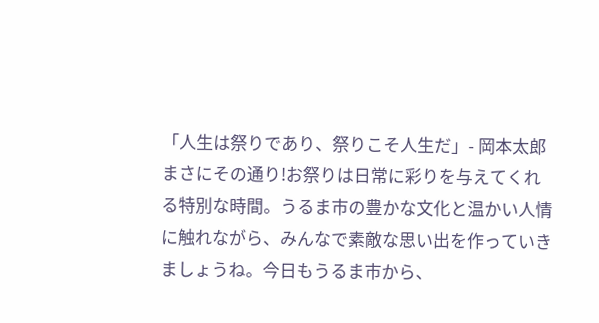「人生は祭りであり、祭りこそ人生だ」- 岡本太郎
まさにその通り!お祭りは日常に彩りを与えてくれる特別な時間。うるま市の豊かな文化と温かい人情に触れながら、みんなで素敵な思い出を作っていきましょうね。今日もうるま市から、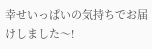幸せいっぱいの気持ちでお届けしました〜!